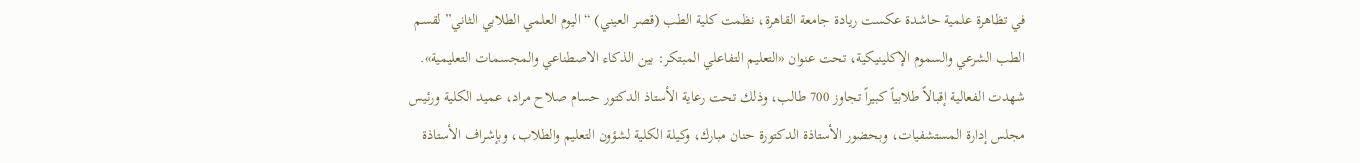في تظاهرة علمية حاشدة عكست ريادة جامعة القاهرة، نظمت كلية الطب (قصر العيني) “اليوم العلمي الطلابي الثاني” لقسم الطب الشرعي والسموم الإكلينيكية، تحت عنوان «التعليم التفاعلي المبتكر: بين الذكاء الاصطناعي والمجسمات التعليمية».
شهدت الفعالية إقبالاً طلابياً كبيراً تجاوز 700 طالب، وذلك تحت رعاية الأستاذ الدكتور حسام صلاح مراد، عميد الكلية ورئيس مجلس إدارة المستشفيات، وبحضور الأستاذة الدكتورة حنان مبارك، وكيلة الكلية لشؤون التعليم والطلاب، وبإشراف الأستاذة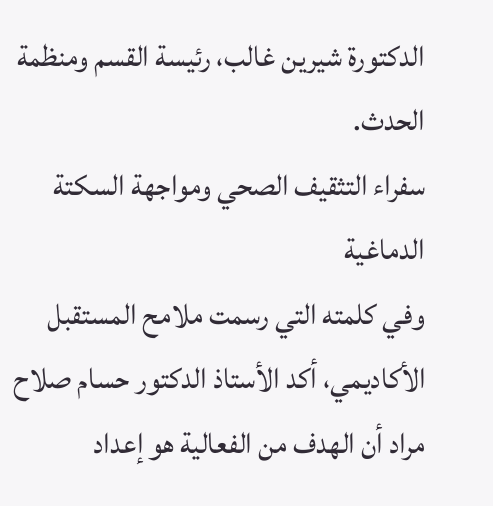الدكتورة شيرين غالب، رئيسة القسم ومنظمة الحدث.
سفراء التثقيف الصحي ومواجهة السكتة الدماغية
وفي كلمته التي رسمت ملامح المستقبل الأكاديمي، أكد الأستاذ الدكتور حسام صلاح مراد أن الهدف من الفعالية هو إعداد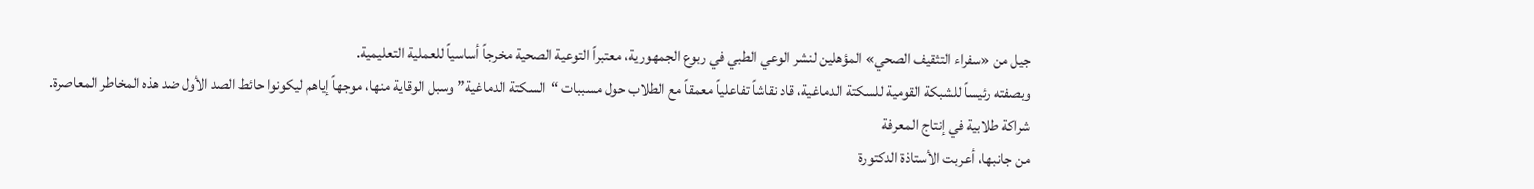جيل من «سفراء التثقيف الصحي» المؤهلين لنشر الوعي الطبي في ربوع الجمهورية، معتبراً التوعية الصحية مخرجاً أساسياً للعملية التعليمية.
وبصفته رئيساً للشبكة القومية للسكتة الدماغية، قاد نقاشاً تفاعلياً معمقاً مع الطلاب حول مسببات “السكتة الدماغية” وسبل الوقاية منها، موجهاً إياهم ليكونوا حائط الصد الأول ضد هذه المخاطر المعاصرة.
شراكة طلابية في إنتاج المعرفة
من جانبها، أعربت الأستاذة الدكتورة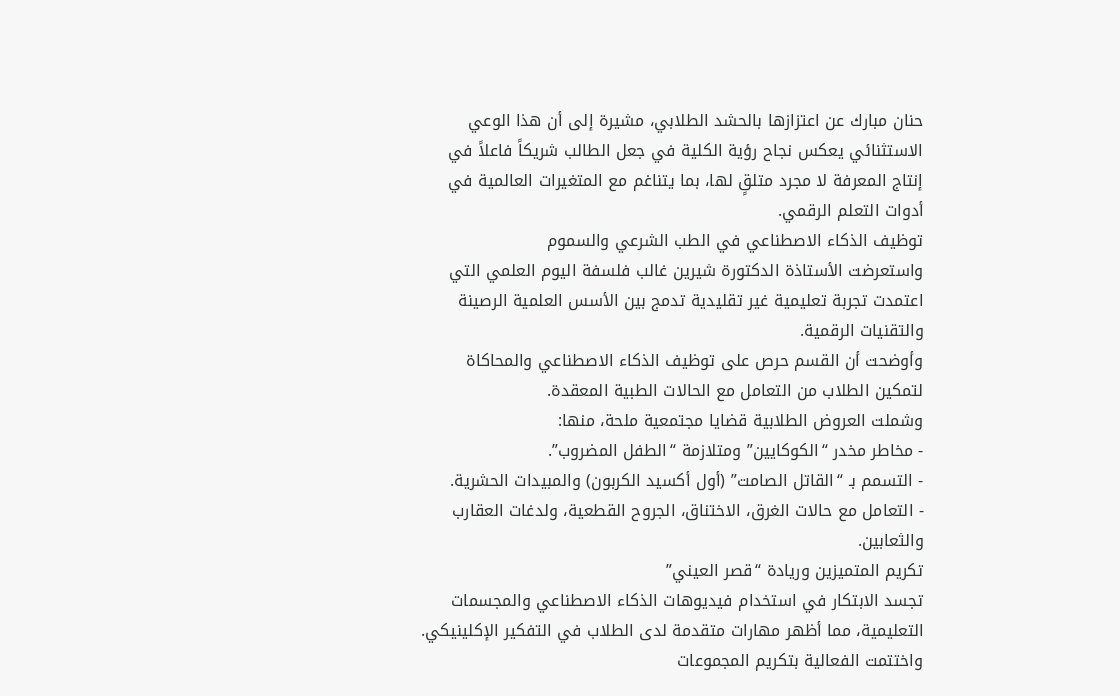حنان مبارك عن اعتزازها بالحشد الطلابي، مشيرة إلى أن هذا الوعي الاستثنائي يعكس نجاح رؤية الكلية في جعل الطالب شريكاً فاعلاً في إنتاج المعرفة لا مجرد متلقٍ لها، بما يتناغم مع المتغيرات العالمية في أدوات التعلم الرقمي.
توظيف الذكاء الاصطناعي في الطب الشرعي والسموم
واستعرضت الأستاذة الدكتورة شيرين غالب فلسفة اليوم العلمي التي اعتمدت تجربة تعليمية غير تقليدية تدمج بين الأسس العلمية الرصينة والتقنيات الرقمية.
وأوضحت أن القسم حرص على توظيف الذكاء الاصطناعي والمحاكاة لتمكين الطلاب من التعامل مع الحالات الطبية المعقدة.
وشملت العروض الطلابية قضايا مجتمعية ملحة، منها:
- مخاطر مخدر “الكوكايين” ومتلازمة “الطفل المضروب”.
- التسمم بـ “القاتل الصامت” (أول أكسيد الكربون) والمبيدات الحشرية.
- التعامل مع حالات الغرق، الاختناق، الجروح القطعية، ولدغات العقارب والثعابين.
تكريم المتميزين وريادة “قصر العيني”
تجسد الابتكار في استخدام فيديوهات الذكاء الاصطناعي والمجسمات التعليمية، مما أظهر مهارات متقدمة لدى الطلاب في التفكير الإكلينيكي.
واختتمت الفعالية بتكريم المجموعات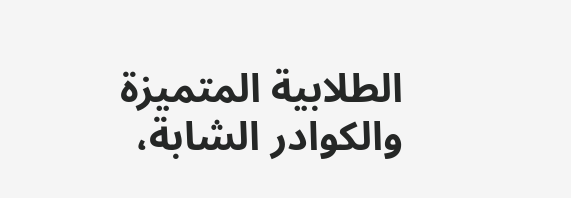الطلابية المتميزة والكوادر الشابة،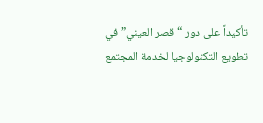تأكيداً على دور “قصر العيني” في تطويع التكنولوجيا لخدمة المجتمع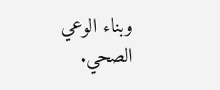وبناء الوعي الصحي.